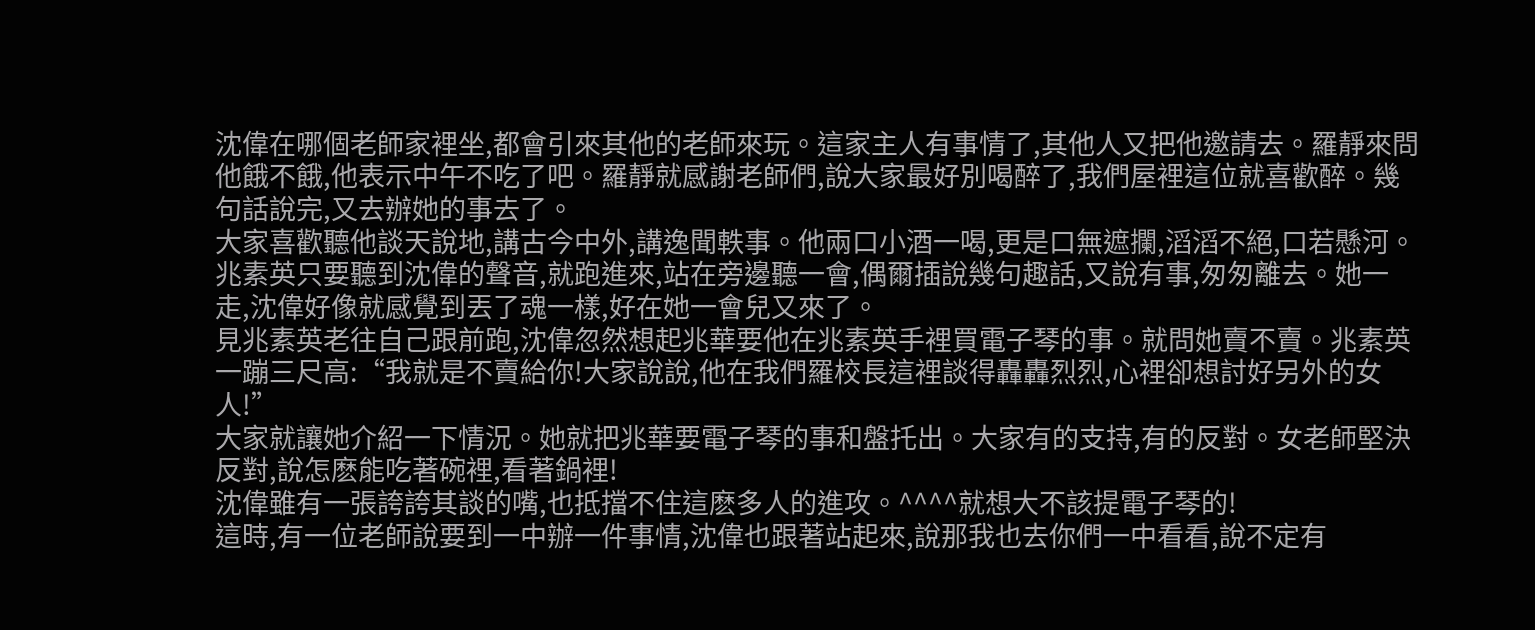沈偉在哪個老師家裡坐,都會引來其他的老師來玩。這家主人有事情了,其他人又把他邀請去。羅靜來問他餓不餓,他表示中午不吃了吧。羅靜就感謝老師們,說大家最好別喝醉了,我們屋裡這位就喜歡醉。幾句話說完,又去辦她的事去了。
大家喜歡聽他談天說地,講古今中外,講逸聞軼事。他兩口小酒一喝,更是口無遮攔,滔滔不絕,口若懸河。
兆素英只要聽到沈偉的聲音,就跑進來,站在旁邊聽一會,偶爾插說幾句趣話,又說有事,匆匆離去。她一走,沈偉好像就感覺到丟了魂一樣,好在她一會兒又來了。
見兆素英老往自己跟前跑,沈偉忽然想起兆華要他在兆素英手裡買電子琴的事。就問她賣不賣。兆素英一蹦三尺高:“我就是不賣給你!大家說說,他在我們羅校長這裡談得轟轟烈烈,心裡卻想討好另外的女人!”
大家就讓她介紹一下情況。她就把兆華要電子琴的事和盤托出。大家有的支持,有的反對。女老師堅決反對,說怎麽能吃著碗裡,看著鍋裡!
沈偉雖有一張誇誇其談的嘴,也抵擋不住這麽多人的進攻。^^^^就想大不該提電子琴的!
這時,有一位老師說要到一中辦一件事情,沈偉也跟著站起來,說那我也去你們一中看看,說不定有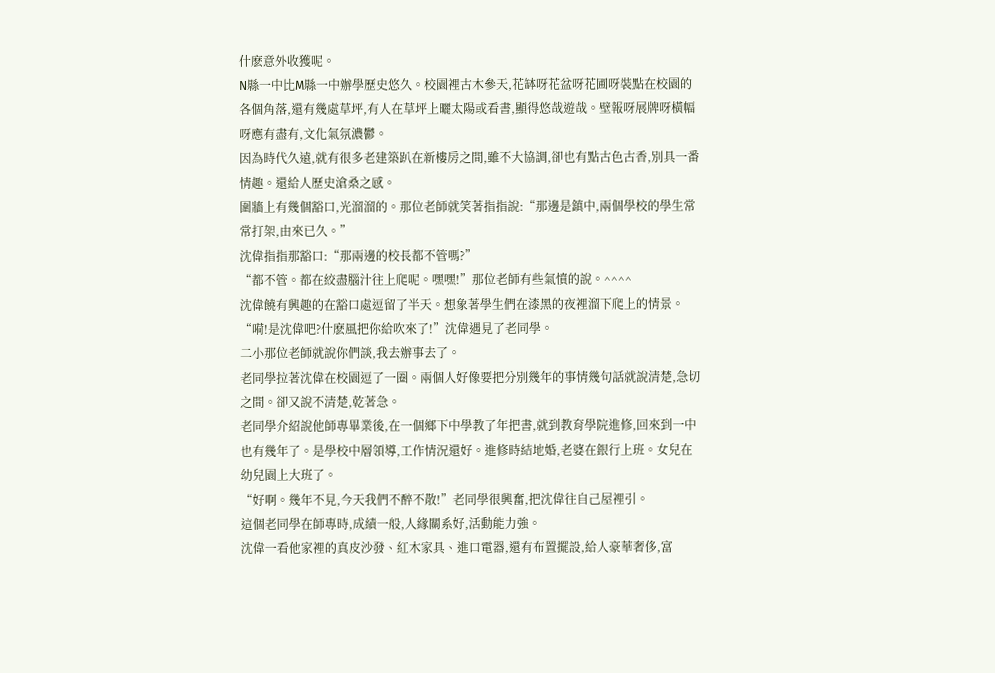什麽意外收獲呢。
N縣一中比M縣一中辦學歷史悠久。校園裡古木參天,花缽呀花盆呀花圃呀裝點在校園的各個角落,還有幾處草坪,有人在草坪上曬太陽或看書,顯得悠哉遊哉。壁報呀展牌呀橫幅呀應有盡有,文化氣氛濃鬱。
因為時代久遠,就有很多老建築趴在新樓房之間,雖不大協調,卻也有點古色古香,別具一番情趣。還給人歷史滄桑之感。
圍牆上有幾個豁口,光溜溜的。那位老師就笑著指指說:“那邊是鎮中,兩個學校的學生常常打架,由來已久。”
沈偉指指那豁口:“那兩邊的校長都不管嗎?”
“都不管。都在絞盡腦汁往上爬呢。嘿嘿!”那位老師有些氣憤的說。^^^^
沈偉饒有興趣的在豁口處逗留了半天。想象著學生們在漆黑的夜裡溜下爬上的情景。
“嗬!是沈偉吧?什麽風把你給吹來了!”沈偉遇見了老同學。
二小那位老師就說你們談,我去辦事去了。
老同學拉著沈偉在校園逗了一圈。兩個人好像要把分別幾年的事情幾句話就說清楚,急切之間。卻又說不清楚,乾著急。
老同學介紹說他師專畢業後,在一個鄉下中學教了年把書,就到教育學院進修,回來到一中也有幾年了。是學校中層領導,工作情況還好。進修時結地婚,老婆在銀行上班。女兒在幼兒園上大班了。
“好啊。幾年不見,今天我們不醉不散!”老同學很興奮,把沈偉往自己屋裡引。
這個老同學在師專時,成績一般,人緣關系好,活動能力強。
沈偉一看他家裡的真皮沙發、紅木家具、進口電器,還有布置擺設,給人豪華奢侈,富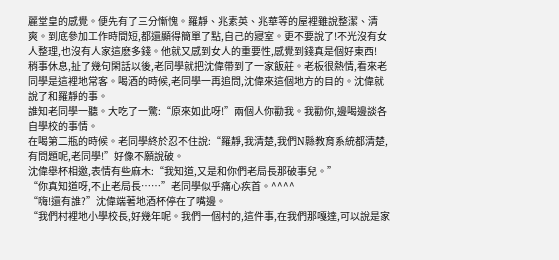麗堂皇的感覺。便先有了三分慚愧。羅靜、兆素英、兆華等的屋裡雖說整潔、清爽。到底參加工作時間短,都還顯得簡單了點,自己的寢室。更不要說了!不光沒有女人整理,也沒有人家這麽多錢。他就又感到女人的重要性,感覺到錢真是個好東西!
稍事休息,扯了幾句閑話以後,老同學就把沈偉帶到了一家飯莊。老板很熱情,看來老同學是這裡地常客。喝酒的時候,老同學一再追問,沈偉來這個地方的目的。沈偉就說了和羅靜的事。
誰知老同學一聽。大吃了一驚:“原來如此呀!”兩個人你勸我。我勸你,邊喝邊談各自學校的事情。
在喝第二瓶的時候。老同學終於忍不住說:“羅靜,我清楚,我們N縣教育系統都清楚,有問題呢,老同學!”好像不願說破。
沈偉舉杯相邀,表情有些麻木:“我知道,又是和你們老局長那破事兒。”
“你真知道呀,不止老局長……”老同學似乎痛心疾首。^^^^
“嗨!還有誰?”沈偉端著地酒杯停在了嘴邊。
“我們村裡地小學校長,好幾年呢。我們一個村的,這件事,在我們那嘎達,可以說是家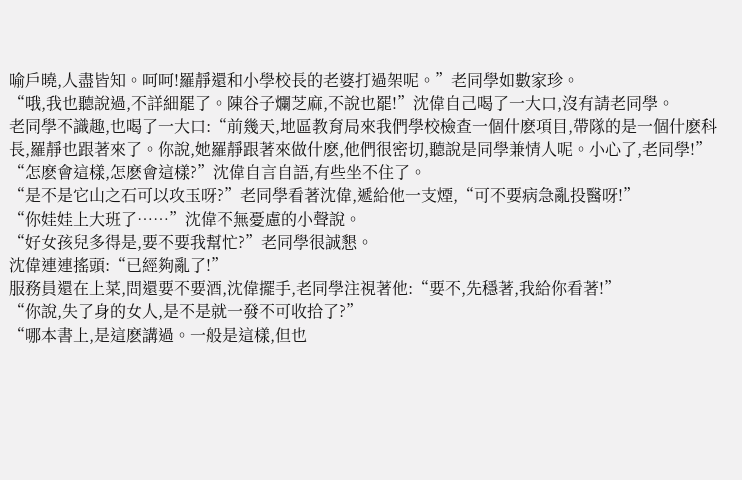喻戶曉,人盡皆知。呵呵!羅靜還和小學校長的老婆打過架呢。”老同學如數家珍。
“哦,我也聽說過,不詳細罷了。陳谷子爛芝麻,不說也罷!”沈偉自己喝了一大口,沒有請老同學。
老同學不識趣,也喝了一大口:“前幾天,地區教育局來我們學校檢查一個什麽項目,帶隊的是一個什麽科長,羅靜也跟著來了。你說,她羅靜跟著來做什麽,他們很密切,聽說是同學兼情人呢。小心了,老同學!”
“怎麽會這樣,怎麽會這樣?”沈偉自言自語,有些坐不住了。
“是不是它山之石可以攻玉呀?”老同學看著沈偉,遞給他一支煙,“可不要病急亂投醫呀!”
“你娃娃上大班了……”沈偉不無憂慮的小聲說。
“好女孩兒多得是,要不要我幫忙?”老同學很誠懇。
沈偉連連搖頭:“已經夠亂了!”
服務員還在上菜,問還要不要酒,沈偉擺手,老同學注視著他:“要不,先穩著,我給你看著!”
“你說,失了身的女人,是不是就一發不可收拾了?”
“哪本書上,是這麽講過。一般是這樣,但也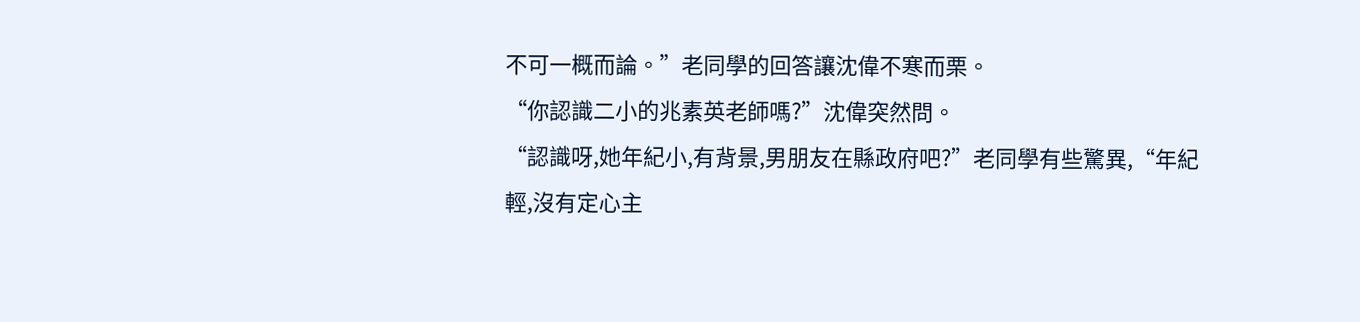不可一概而論。”老同學的回答讓沈偉不寒而栗。
“你認識二小的兆素英老師嗎?”沈偉突然問。
“認識呀,她年紀小,有背景,男朋友在縣政府吧?”老同學有些驚異,“年紀輕,沒有定心主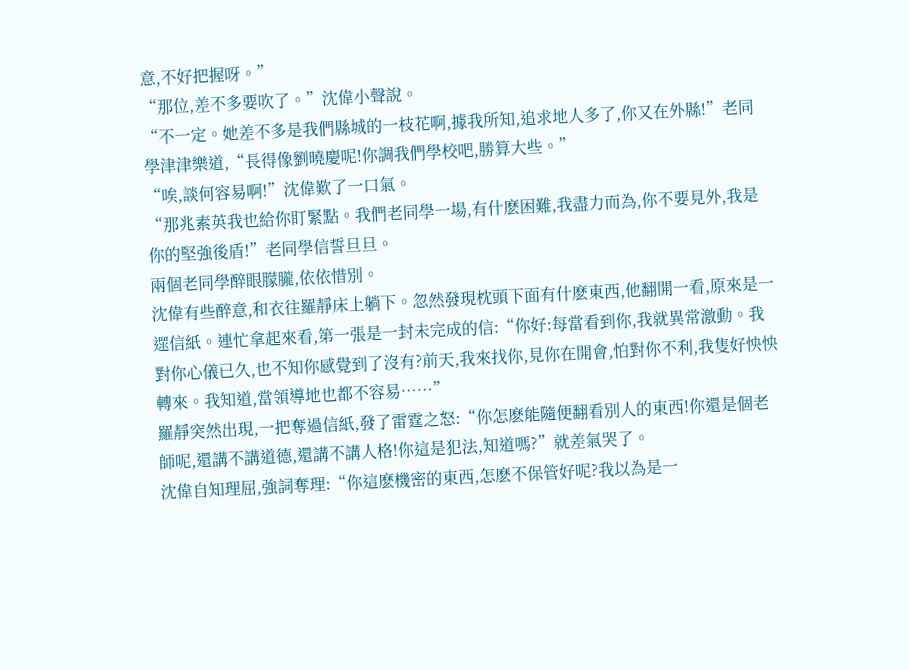意,不好把握呀。”
“那位,差不多要吹了。”沈偉小聲說。
“不一定。她差不多是我們縣城的一枝花啊,據我所知,追求地人多了,你又在外縣!”老同學津津樂道,“長得像劉曉慶呢!你調我們學校吧,勝算大些。”
“唉,談何容易啊!”沈偉歎了一口氣。
“那兆素英我也給你盯緊點。我們老同學一場,有什麽困難,我盡力而為,你不要見外,我是你的堅強後盾!”老同學信誓旦旦。
兩個老同學醉眼朦朧,依依惜別。
沈偉有些醉意,和衣往羅靜床上躺下。忽然發現枕頭下面有什麽東西,他翻開一看,原來是一遝信紙。連忙拿起來看,第一張是一封未完成的信:“你好:每當看到你,我就異常激動。我對你心儀已久,也不知你感覺到了沒有?前天,我來找你,見你在開會,怕對你不利,我隻好怏怏轉來。我知道,當領導地也都不容易……”
羅靜突然出現,一把奪過信紙,發了雷霆之怒:“你怎麽能隨便翻看別人的東西!你還是個老師呢,還講不講道德,還講不講人格!你這是犯法,知道嗎?”就差氣哭了。
沈偉自知理屈,強詞奪理:“你這麽機密的東西,怎麽不保管好呢?我以為是一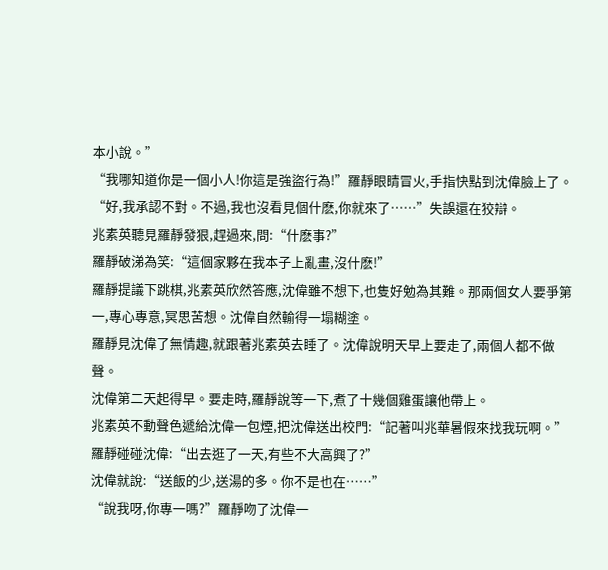本小說。”
“我哪知道你是一個小人!你這是強盜行為!”羅靜眼睛冒火,手指快點到沈偉臉上了。
“好,我承認不對。不過,我也沒看見個什麽,你就來了……”失誤還在狡辯。
兆素英聽見羅靜發狠,趕過來,問:“什麽事?”
羅靜破涕為笑:“這個家夥在我本子上亂畫,沒什麽!”
羅靜提議下跳棋,兆素英欣然答應,沈偉雖不想下,也隻好勉為其難。那兩個女人要爭第一,專心專意,冥思苦想。沈偉自然輸得一塌糊塗。
羅靜見沈偉了無情趣,就跟著兆素英去睡了。沈偉說明天早上要走了,兩個人都不做聲。
沈偉第二天起得早。要走時,羅靜說等一下,煮了十幾個雞蛋讓他帶上。
兆素英不動聲色遞給沈偉一包煙,把沈偉送出校門:“記著叫兆華暑假來找我玩啊。”
羅靜碰碰沈偉:“出去逛了一天,有些不大高興了?”
沈偉就說:“送飯的少,送湯的多。你不是也在……”
“說我呀,你專一嗎?”羅靜吻了沈偉一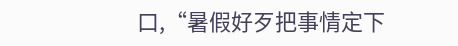口,“暑假好歹把事情定下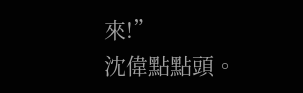來!”
沈偉點點頭。